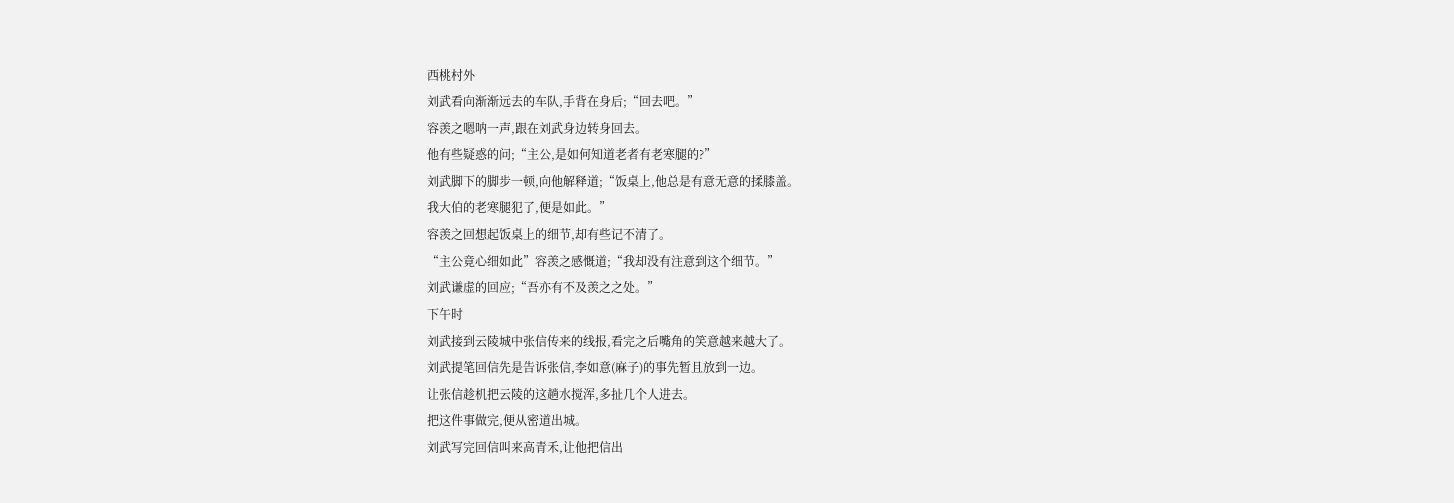西桃村外
刘武看向渐渐远去的车队,手背在身后;“回去吧。”
容羡之嗯呐一声,跟在刘武身边转身回去。
他有些疑惑的问;“主公,是如何知道老者有老寒腿的?”
刘武脚下的脚步一顿,向他解释道;“饭桌上,他总是有意无意的揉膝盖。
我大伯的老寒腿犯了,便是如此。”
容羡之回想起饭桌上的细节,却有些记不清了。
“主公竟心细如此”容羡之感慨道;“我却没有注意到这个细节。”
刘武谦虚的回应;“吾亦有不及羡之之处。”
下午时
刘武接到云陵城中张信传来的线报,看完之后嘴角的笑意越来越大了。
刘武提笔回信先是告诉张信,李如意(麻子)的事先暂且放到一边。
让张信趁机把云陵的这趟水搅浑,多扯几个人进去。
把这件事做完,便从密道出城。
刘武写完回信叫来高青禾,让他把信出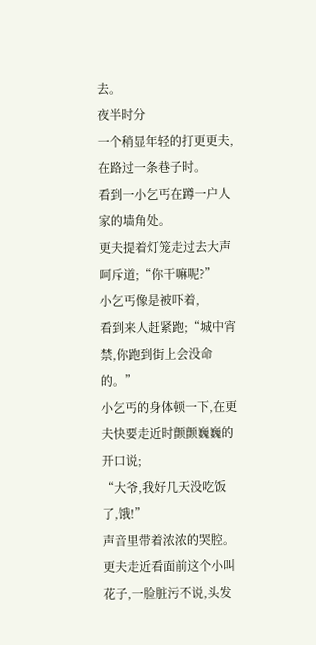去。
夜半时分
一个稍显年轻的打更更夫,在路过一条巷子时。
看到一小乞丐在蹲一户人家的墙角处。
更夫提着灯笼走过去大声呵斥道;“你干嘛呢?”
小乞丐像是被吓着,
看到来人赶紧跑;“城中宵禁,你跑到街上会没命的。”
小乞丐的身体顿一下,在更夫快要走近时颤颤巍巍的开口说;
“大爷,我好几天没吃饭了,饿!”
声音里带着浓浓的哭腔。
更夫走近看面前这个小叫花子,一脸脏污不说,头发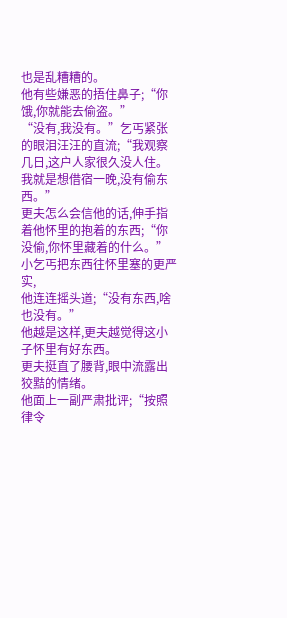也是乱糟糟的。
他有些嫌恶的捂住鼻子;“你饿,你就能去偷盗。”
“没有,我没有。”乞丐紧张的眼泪汪汪的直流;“我观察几日,这户人家很久没人住。
我就是想借宿一晚,没有偷东西。”
更夫怎么会信他的话,伸手指着他怀里的抱着的东西;“你没偷,你怀里藏着的什么。”
小乞丐把东西往怀里塞的更严实,
他连连摇头道;“没有东西,啥也没有。”
他越是这样,更夫越觉得这小子怀里有好东西。
更夫挺直了腰背,眼中流露出狡黠的情绪。
他面上一副严肃批评;“按照律令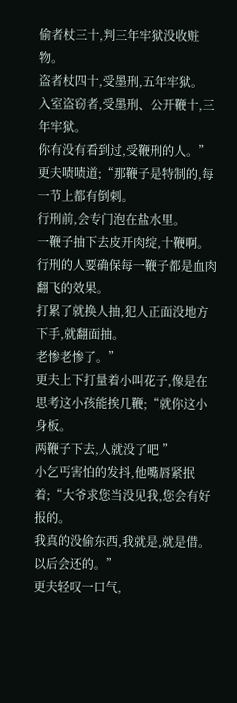偷者杖三十,判三年牢狱没收赃物。
盗者杖四十,受墨刑,五年牢狱。
入室盗窃者,受墨刑、公开鞭十,三年牢狱。
你有没有看到过,受鞭刑的人。”
更夫啧啧道;“那鞭子是特制的,每一节上都有倒刺。
行刑前,会专门泡在盐水里。
一鞭子抽下去皮开肉绽,十鞭啊。
行刑的人要确保每一鞭子都是血肉翻飞的效果。
打累了就换人抽,犯人正面没地方下手,就翻面抽。
老惨老惨了。”
更夫上下打量着小叫花子,像是在思考这小孩能挨几鞭;“就你这小身板。
两鞭子下去,人就没了吧 ”
小乞丐害怕的发抖,他嘴唇紧抿着;“大爷求您当没见我,您会有好报的。
我真的没偷东西,我就是,就是借。
以后会还的。”
更夫轻叹一口气,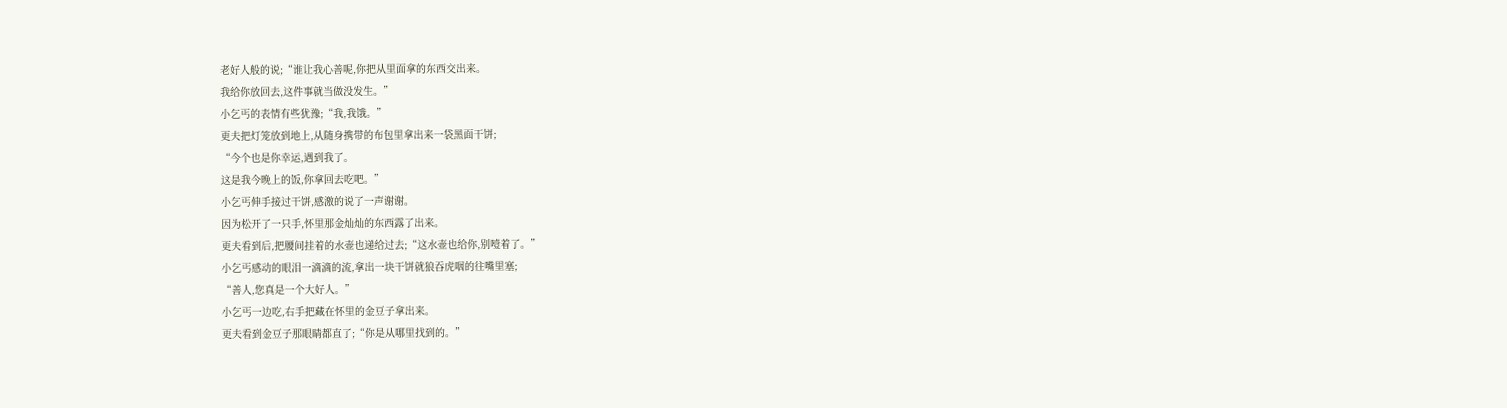老好人般的说;“谁让我心善呢,你把从里面拿的东西交出来。
我给你放回去,这件事就当做没发生。”
小乞丐的表情有些犹豫;“我,我饿。”
更夫把灯笼放到地上,从随身携带的布包里拿出来一袋黑面干饼;
“今个也是你幸运,遇到我了。
这是我今晚上的饭,你拿回去吃吧。”
小乞丐伸手接过干饼,感激的说了一声谢谢。
因为松开了一只手,怀里那金灿灿的东西露了出来。
更夫看到后,把腰间挂着的水壶也递给过去;“这水壶也给你,别噎着了。”
小乞丐感动的眼泪一滴滴的流,拿出一块干饼就狼吞虎咽的往嘴里塞;
“善人,您真是一个大好人。”
小乞丐一边吃,右手把藏在怀里的金豆子拿出来。
更夫看到金豆子那眼睛都直了;“你是从哪里找到的。”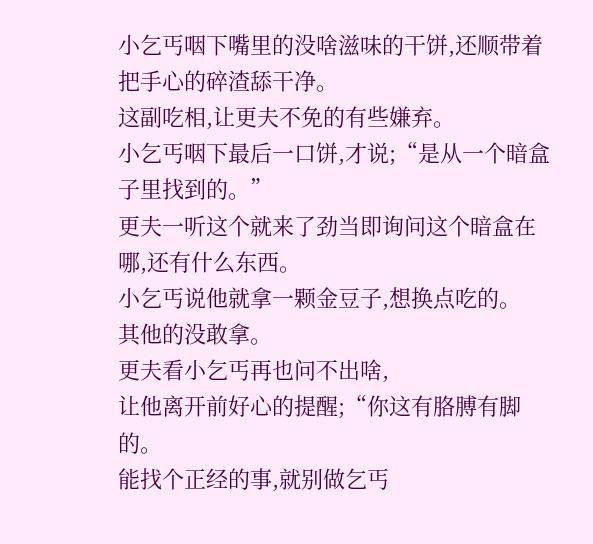小乞丐咽下嘴里的没啥滋味的干饼,还顺带着把手心的碎渣舔干净。
这副吃相,让更夫不免的有些嫌弃。
小乞丐咽下最后一口饼,才说;“是从一个暗盒子里找到的。”
更夫一听这个就来了劲当即询问这个暗盒在哪,还有什么东西。
小乞丐说他就拿一颗金豆子,想换点吃的。
其他的没敢拿。
更夫看小乞丐再也问不出啥,
让他离开前好心的提醒;“你这有胳膊有脚的。
能找个正经的事,就别做乞丐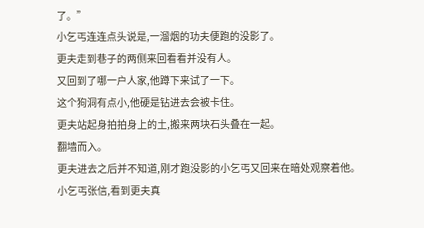了。”
小乞丐连连点头说是,一溜烟的功夫便跑的没影了。
更夫走到巷子的两侧来回看看并没有人。
又回到了哪一户人家,他蹲下来试了一下。
这个狗洞有点小,他硬是钻进去会被卡住。
更夫站起身拍拍身上的土,搬来两块石头叠在一起。
翻墙而入。
更夫进去之后并不知道,刚才跑没影的小乞丐又回来在暗处观察着他。
小乞丐张信,看到更夫真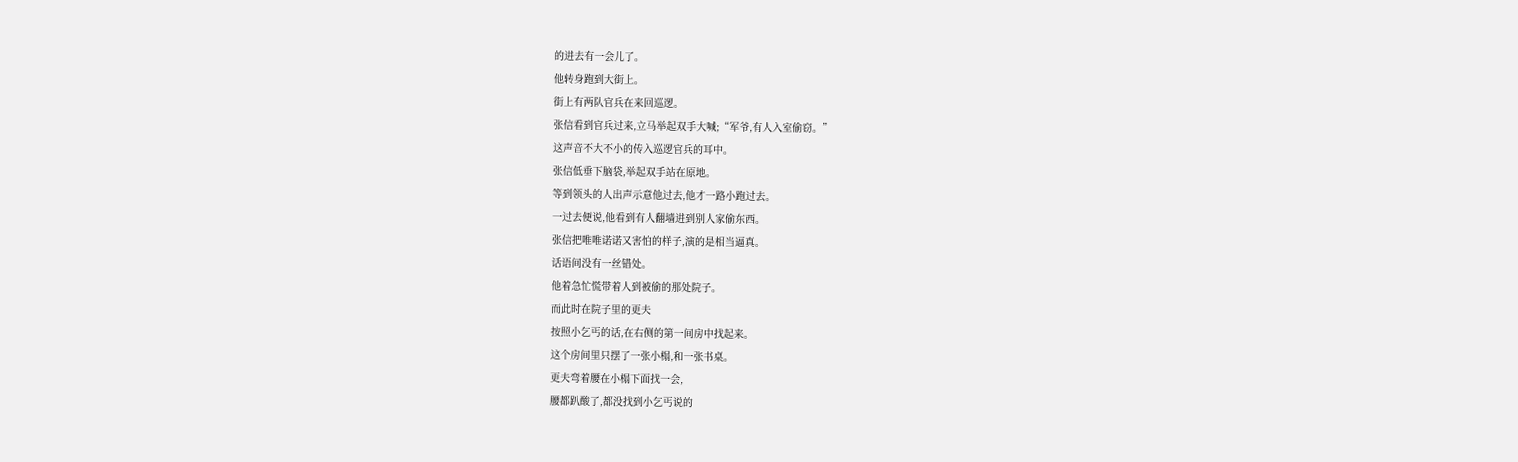的进去有一会儿了。
他转身跑到大街上。
街上有两队官兵在来回巡逻。
张信看到官兵过来,立马举起双手大喊;“军爷,有人入室偷窃。”
这声音不大不小的传入巡逻官兵的耳中。
张信低垂下脑袋,举起双手站在原地。
等到领头的人出声示意他过去,他才一路小跑过去。
一过去便说,他看到有人翻墙进到别人家偷东西。
张信把唯唯诺诺又害怕的样子,演的是相当逼真。
话语间没有一丝错处。
他着急忙慌带着人到被偷的那处院子。
而此时在院子里的更夫
按照小乞丐的话,在右侧的第一间房中找起来。
这个房间里只摆了一张小榻,和一张书桌。
更夫弯着腰在小榻下面找一会,
腰都趴酸了,都没找到小乞丐说的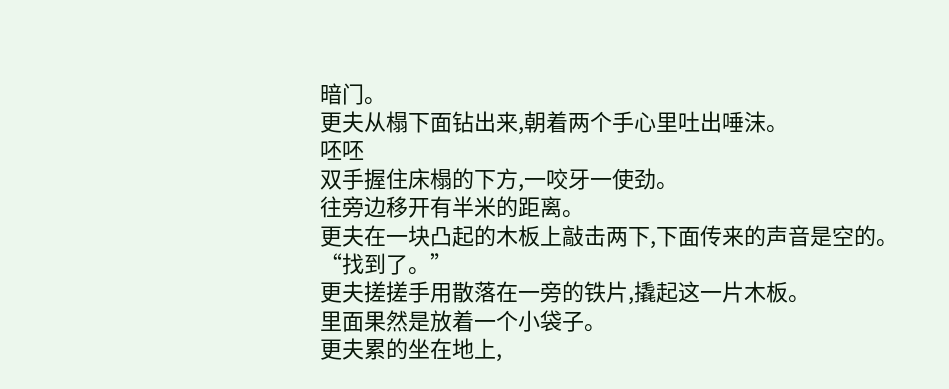暗门。
更夫从榻下面钻出来,朝着两个手心里吐出唾沫。
呸呸
双手握住床榻的下方,一咬牙一使劲。
往旁边移开有半米的距离。
更夫在一块凸起的木板上敲击两下,下面传来的声音是空的。
“找到了。”
更夫搓搓手用散落在一旁的铁片,撬起这一片木板。
里面果然是放着一个小袋子。
更夫累的坐在地上,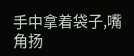手中拿着袋子,嘴角扬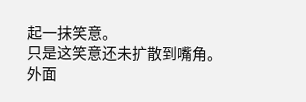起一抹笑意。
只是这笑意还未扩散到嘴角。
外面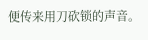便传来用刀砍锁的声音。